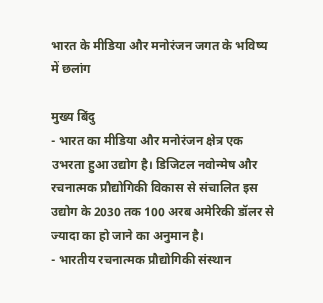भारत के मीडिया और मनोरंजन जगत के भविष्य में छलांग

मुख्य बिंदु
- भारत का मीडिया और मनोरंजन क्षेत्र एक उभरता हुआ उद्योग है। डिजिटल नवोन्मेष और रचनात्मक प्रौद्योगिकी विकास से संचालित इस उद्योग के 2030 तक 100 अरब अमेरिकी डॉलर से ज्यादा का हो जाने का अनुमान है।
- भारतीय रचनात्मक प्रौद्योगिकी संस्थान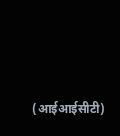(आईआईसीटी)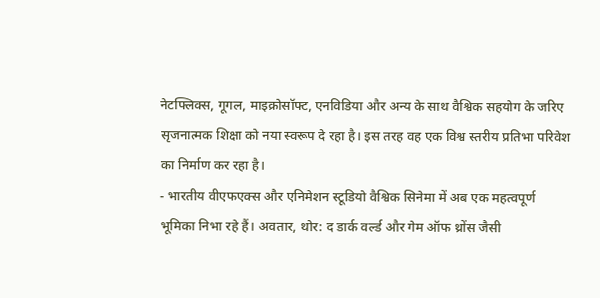नेटफ्लिक्स, गूगल, माइक्रोसॉफ्ट, एनविडिया और अन्य के साथ वैश्विक सहयोग के जरिए सृजनात्मक शिक्षा को नया स्वरूप दे रहा है। इस तरह वह एक विश्व स्तरीय प्रतिभा परिवेश का निर्माण कर रहा है।
- भारतीय वीएफएक्स और एनिमेशन स्टूडियो वैश्विक सिनेमा में अब एक महत्वपूर्ण भूमिका निभा रहे हैं। अवतार, थोर: द डार्क वर्ल्ड और गेम ऑफ थ्रोंस जैसी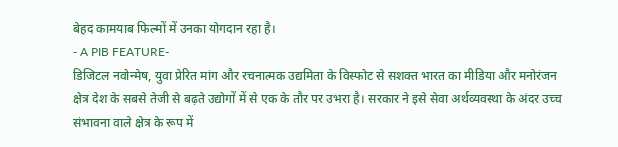बेहद कामयाब फिल्मों में उनका योगदान रहा है।
- A PIB FEATURE-
डिजिटल नवोन्मेष, युवा प्रेरित मांग और रचनात्मक उद्यमिता के विस्फोट से सशक्त भारत का मीडिया और मनोरंजन क्षेत्र देश के सबसे तेजी से बढ़ते उद्योगों में से एक के तौर पर उभरा है। सरकार ने इसे सेवा अर्थव्यवस्था के अंदर उच्च संभावना वाले क्षेत्र के रूप में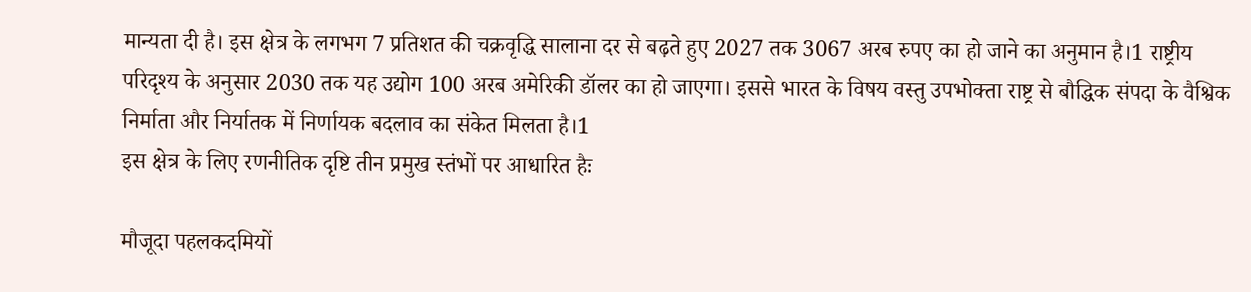मान्यता दी है। इस क्षेत्र के लगभग 7 प्रतिशत की चक्रवृद्धि सालाना दर से बढ़ते हुए 2027 तक 3067 अरब रुपए का हो जाने का अनुमान है।1 राष्ट्रीय परिदृश्य के अनुसार 2030 तक यह उद्योग 100 अरब अमेरिकी डॉलर का हो जाएगा। इससे भारत के विषय वस्तु उपभोक्ता राष्ट्र से बौद्धिक संपदा के वैश्विक निर्माता और निर्यातक में निर्णायक बदलाव का संकेत मिलता है।1
इस क्षेत्र के लिए रणनीतिक दृष्टि तीन प्रमुख स्तंभों पर आधारित हैः

मौजूदा पहलकदमियों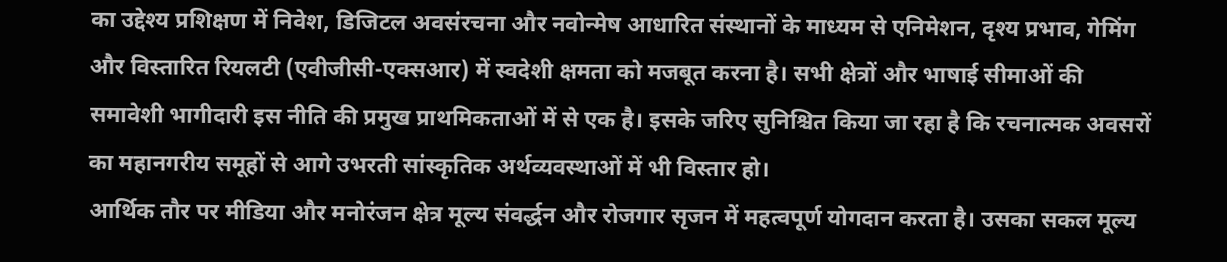का उद्देश्य प्रशिक्षण में निवेश, डिजिटल अवसंरचना और नवोन्मेष आधारित संस्थानों के माध्यम से एनिमेशन, दृश्य प्रभाव, गेमिंग और विस्तारित रियलटी (एवीजीसी-एक्सआर) में स्वदेशी क्षमता को मजबूत करना है। सभी क्षेत्रों और भाषाई सीमाओं की समावेशी भागीदारी इस नीति की प्रमुख प्राथमिकताओं में से एक है। इसके जरिए सुनिश्चित किया जा रहा है कि रचनात्मक अवसरों का महानगरीय समूहों से आगे उभरती सांस्कृतिक अर्थव्यवस्थाओं में भी विस्तार हो।
आर्थिक तौर पर मीडिया और मनोरंजन क्षेत्र मूल्य संवर्द्धन और रोजगार सृजन में महत्वपूर्ण योगदान करता है। उसका सकल मूल्य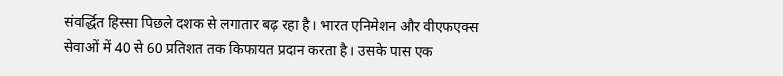संवर्द्धित हिस्सा पिछले दशक से लगातार बढ़ रहा है। भारत एनिमेशन और वीएफएक्स सेवाओं में 40 से 60 प्रतिशत तक किफायत प्रदान करता है। उसके पास एक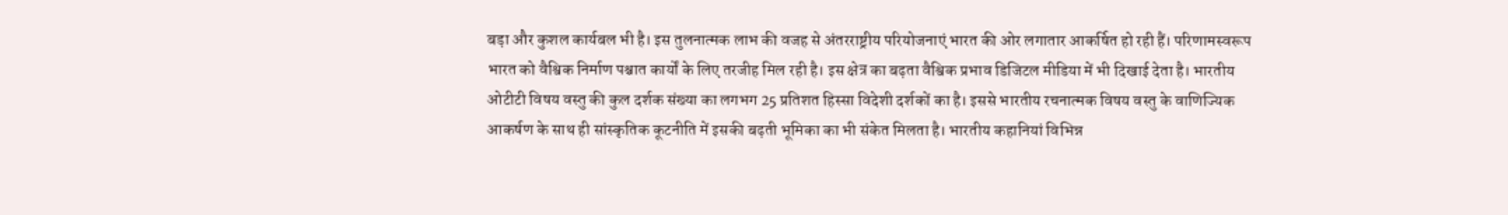बड़ा और कुशल कार्यबल भी है। इस तुलनात्मक लाभ की वजह से अंतरराष्ट्रीय परियोजनाएं भारत की ओर लगातार आकर्षित हो रही हैं। परिणामस्वरूप भारत को वैश्विक निर्माण पश्चात कार्यों के लिए तरजीह मिल रही है। इस क्षेत्र का बढ़ता वैश्विक प्रभाव डिजिटल मीडिया में भी दिखाई देता है। भारतीय ओटीटी विषय वस्तु की कुल दर्शक संख्या का लगभग 25 प्रतिशत हिस्सा विदेशी दर्शकों का है। इससे भारतीय रचनात्मक विषय वस्तु के वाणिज्यिक आकर्षण के साथ ही सांस्कृतिक कूटनीति में इसकी बढ़ती भूमिका का भी संकेत मिलता है। भारतीय कहानियां विभिन्न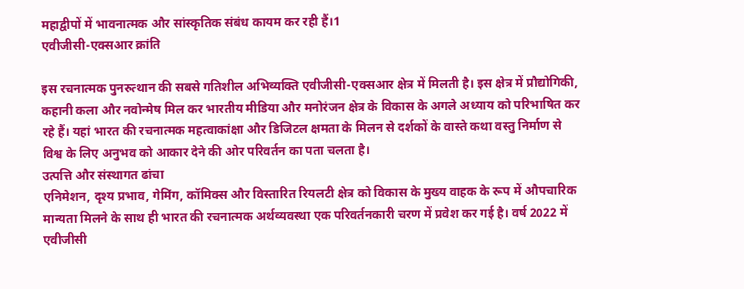महाद्वीपों में भावनात्मक और सांस्कृतिक संबंध कायम कर रही हैं।1
एवीजीसी-एक्सआर क्रांति

इस रचनात्मक पुनरुत्थान की सबसे गतिशील अभिव्यक्ति एवीजीसी-एक्सआर क्षेत्र में मिलती है। इस क्षेत्र में प्रौद्योगिकी, कहानी कला और नवोन्मेष मिल कर भारतीय मीडिया और मनोरंजन क्षेत्र के विकास के अगले अध्याय को परिभाषित कर रहे हैं। यहां भारत की रचनात्मक महत्वाकांक्षा और डिजिटल क्षमता के मिलन से दर्शकों के वास्ते कथा वस्तु निर्माण से विश्व के लिए अनुभव को आकार देने की ओर परिवर्तन का पता चलता है।
उत्पत्ति और संस्थागत ढांचा
एनिमेशन, दृश्य प्रभाव, गेमिंग, कॉमिक्स और विस्तारित रियलटी क्षेत्र को विकास के मुख्य वाहक के रूप में औपचारिक मान्यता मिलने के साथ ही भारत की रचनात्मक अर्थव्यवस्था एक परिवर्तनकारी चरण में प्रवेश कर गई है। वर्ष 2022 में एवीजीसी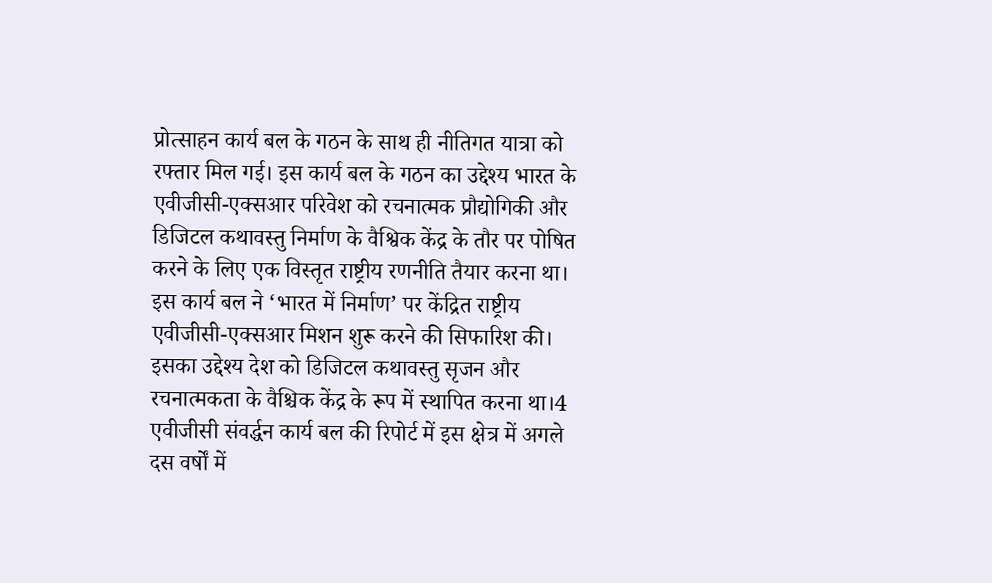प्रोत्साहन कार्य बल के गठन के साथ ही नीतिगत यात्रा को रफ्तार मिल गई। इस कार्य बल के गठन का उद्देश्य भारत के एवीजीसी-एक्सआर परिवेश को रचनात्मक प्रौद्योगिकी और डिजिटल कथावस्तु निर्माण के वैश्विक केंद्र के तौर पर पोषित करने के लिए एक विस्तृत राष्ट्रीय रणनीति तैयार करना था। इस कार्य बल ने ‘भारत में निर्माण’ पर केंद्रित राष्ट्रीय एवीजीसी-एक्सआर मिशन शुरू करने की सिफारिश की। इसका उद्देश्य देश को डिजिटल कथावस्तु सृजन और रचनात्मकता के वैश्चिक केंद्र के रूप में स्थापित करना था।4 एवीजीसी संवर्द्धन कार्य बल की रिपोर्ट में इस क्षेत्र में अगले दस वर्षों में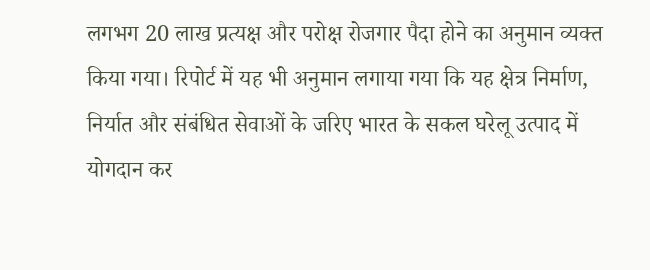लगभग 20 लाख प्रत्यक्ष और परोक्ष रोजगार पैदा होने का अनुमान व्यक्त किया गया। रिपोर्ट में यह भी अनुमान लगाया गया कि यह क्षेत्र निर्माण, निर्यात और संबंधित सेवाओं के जरिए भारत के सकल घरेलू उत्पाद में योगदान कर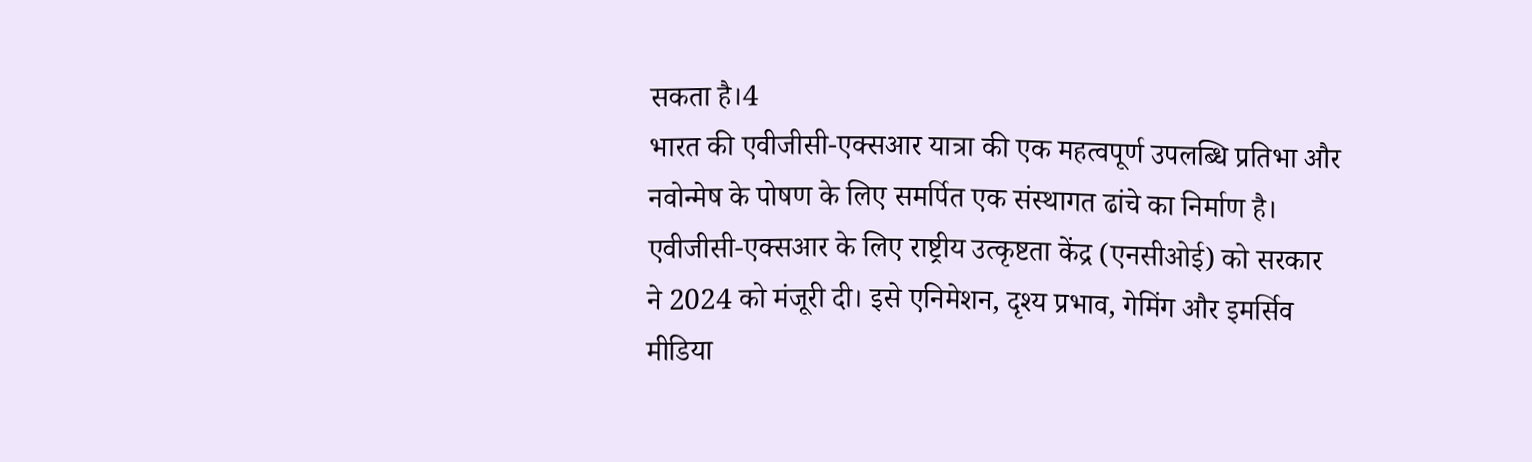सकता है।4
भारत की एवीजीसी-एक्सआर यात्रा की एक महत्वपूर्ण उपलब्धि प्रतिभा और नवोन्मेष के पोषण के लिए समर्पित एक संस्थागत ढांचे का निर्माण है। एवीजीसी-एक्सआर के लिए राष्ट्रीय उत्कृष्टता केंद्र (एनसीओई) को सरकार ने 2024 को मंजूरी दी। इसे एनिमेशन, दृश्य प्रभाव, गेमिंग और इमर्सिव मीडिया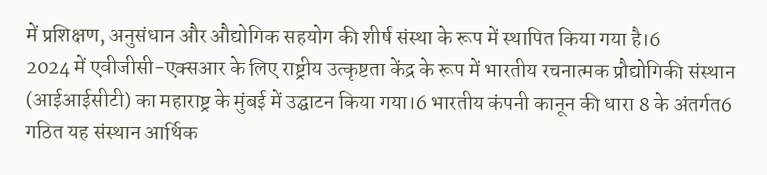में प्रशिक्षण, अनुसंधान और औद्योगिक सहयोग की शीर्ष संस्था के रूप में स्थापित किया गया है।6
2024 में एवीजीसी-एक्सआर के लिए राष्ट्रीय उत्कृष्टता केंद्र के रूप में भारतीय रचनात्मक प्रौद्योगिकी संस्थान (आईआईसीटी) का महाराष्ट्र के मुंबई में उद्घाटन किया गया।6 भारतीय कंपनी कानून की धारा 8 के अंतर्गत6 गठित यह संस्थान आर्थिक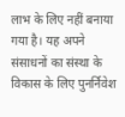लाभ के लिए नहीं बनाया गया है। यह अपने संसाधनों का संस्था के विकास के लिए पुनर्निवेश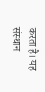करता है। यह संस्थान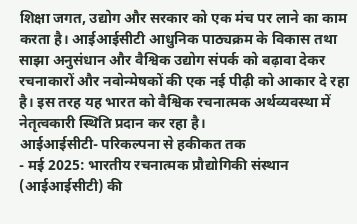शिक्षा जगत, उद्योग और सरकार को एक मंच पर लाने का काम करता है। आईआईसीटी आधुनिक पाठ्यक्रम के विकास तथा साझा अनुसंधान और वैश्विक उद्योग संपर्क को बढ़ावा देकर रचनाकारों और नवोन्मेषकों की एक नई पीढ़ी को आकार दे रहा है। इस तरह यह भारत को वैश्विक रचनात्मक अर्थव्यवस्था में नेतृत्वकारी स्थिति प्रदान कर रहा है।
आईआईसीटी- परिकल्पना से हकीकत तक
- मई 2025: भारतीय रचनात्मक प्रौद्योगिकी संस्थान (आईआईसीटी) की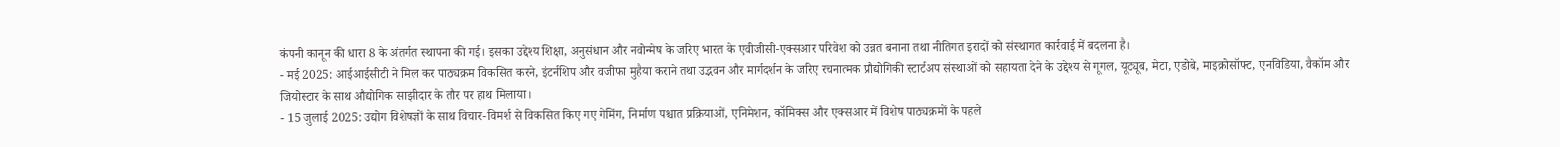कंपनी कानून की धारा 8 के अंतर्गत स्थापना की गई। इसका उद्देश्य शिक्षा, अनुसंधान और नवोन्मेष के जरिए भारत के एवीजीसी-एक्सआर परिवेश को उन्नत बनाना तथा नीतिगत इरादों को संस्थागत कार्रवाई में बदलना है।
- मई 2025: आईआईसीटी ने मिल कर पाठ्यक्रम विकसित करने, इंटर्नशिप और वजीफा मुहैया कराने तथा उद्भवन और मार्गदर्शन के जरिए रचनात्मक प्रौद्योगिकी स्टार्टअप संस्थाओं को सहायता देने के उद्देश्य से गूगल, यूट्यूब, मेटा, एडोबे, माइक्रोसॉफ्ट, एनविडिया, वैकॉम और जियोस्टार के साथ औद्योगिक साझीदार के तौर पर हाथ मिलाया।
- 15 जुलाई 2025: उद्योग विशेषज्ञों के साथ विचार-विमर्श से विकसित किए गए गेमिंग, निर्माण पश्चात प्रक्रियाओं, एनिमेशन, कॉमिक्स और एक्सआर में विशेष पाठ्यक्रमों के पहले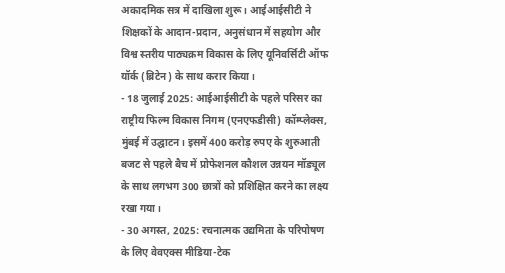अकादमिक सत्र में दाखिला शुरू। आईआईसीटी ने शिक्षकों के आदान-प्रदान, अनुसंधान में सहयोग और विश्व स्तरीय पाठ्यक्रम विकास के लिए यूनिवर्सिटी ऑफ यॉर्क (ब्रिटेन) के साथ करार किया।
- 18 जुलाई 2025: आईआईसीटी के पहले परिसर का राष्ट्रीय फिल्म विकास निगम (एनएफडीसी) कॉम्प्लेक्स, मुंबई में उद्घाटन। इसमें 400 करोड़ रुपए के शुरुआती बजट से पहले बैच में प्रोफेशनल कौशल उन्नयन मॉड्यूल के साथ लगभग 300 छात्रों को प्रशिक्षित करने का लक्ष्य रखा गया।
- 30 अगस्त, 2025: रचनात्मक उद्यमिता के परिपोषण के लिए वेवएक्स मीडिया-टेक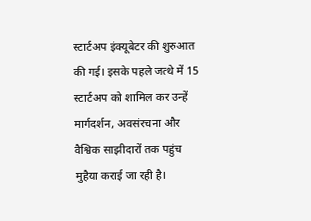स्टार्टअप इंक्यूबेटर की शुरुआत की गई। इसके पहले जत्थे में 15 स्टार्टअप को शामिल कर उन्हें मार्गदर्शन, अवसंरचना और वैश्विक साझीदारों तक पहुंच मुहैया कराई जा रही है।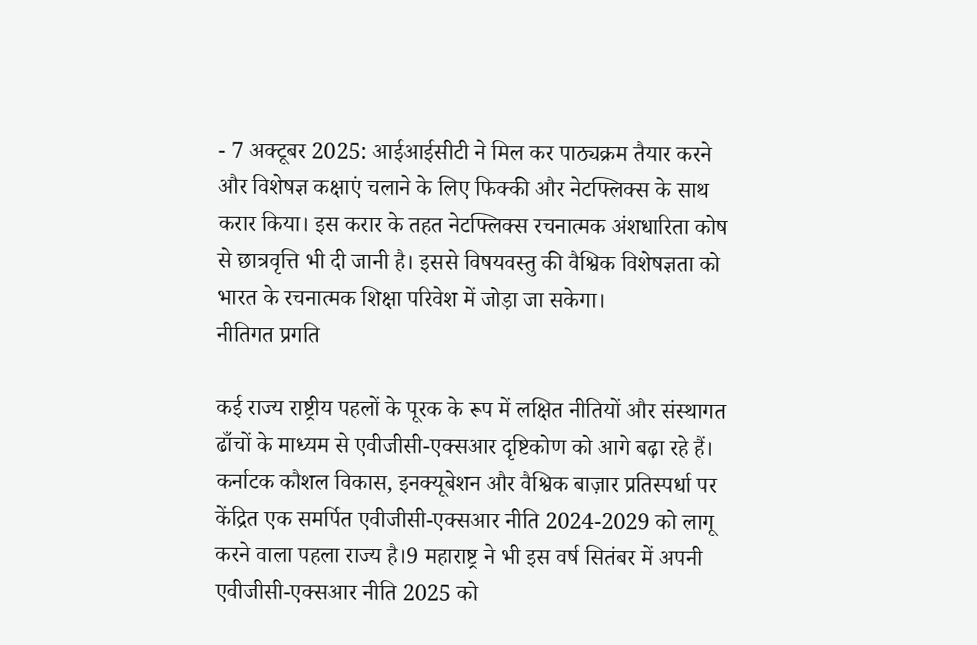- 7 अक्टूबर 2025: आईआईसीटी ने मिल कर पाठ्यक्रम तैयार करने और विशेषज्ञ कक्षाएं चलाने के लिए फिक्की और नेटफ्लिक्स के साथ करार किया। इस करार के तहत नेटफ्लिक्स रचनात्मक अंशधारिता कोष से छात्रवृत्ति भी दी जानी है। इससे विषयवस्तु की वैश्विक विशेषज्ञता को भारत के रचनात्मक शिक्षा परिवेश में जोड़ा जा सकेगा।
नीतिगत प्रगति

कई राज्य राष्ट्रीय पहलों के पूरक के रूप में लक्षित नीतियों और संस्थागत ढाँचों के माध्यम से एवीजीसी-एक्सआर दृष्टिकोण को आगे बढ़ा रहे हैं। कर्नाटक कौशल विकास, इनक्यूबेशन और वैश्विक बाज़ार प्रतिस्पर्धा पर केंद्रित एक समर्पित एवीजीसी-एक्सआर नीति 2024-2029 को लागू करने वाला पहला राज्य है।9 महाराष्ट्र ने भी इस वर्ष सितंबर में अपनी एवीजीसी-एक्सआर नीति 2025 को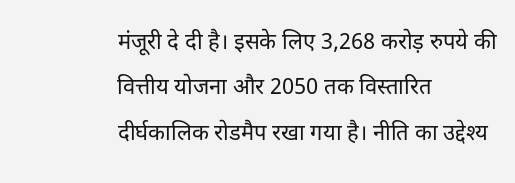मंजूरी दे दी है। इसके लिए 3,268 करोड़ रुपये की वित्तीय योजना और 2050 तक विस्तारित दीर्घकालिक रोडमैप रखा गया है। नीति का उद्देश्य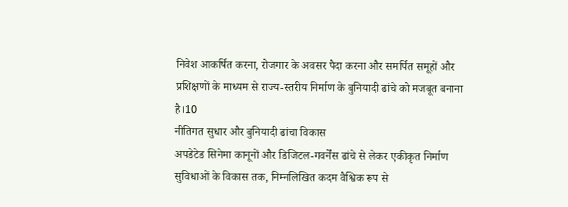निवेश आकर्षित करना, रोजगार के अवसर पैदा करना और समर्पित समूहों और प्रशिक्षणों के माध्यम से राज्य-स्तरीय निर्माण के बुनियादी ढांचे को मजबूत बनाना है।10
नीतिगत सुधार और बुनियादी ढांचा विकास
अपडेटेड सिनेमा कानूनों और डिजिटल-गवर्नेंस ढांचे से लेकर एकीकृत निर्माण सुविधाओं के विकास तक, निम्नलिखित कदम वैश्विक रूप से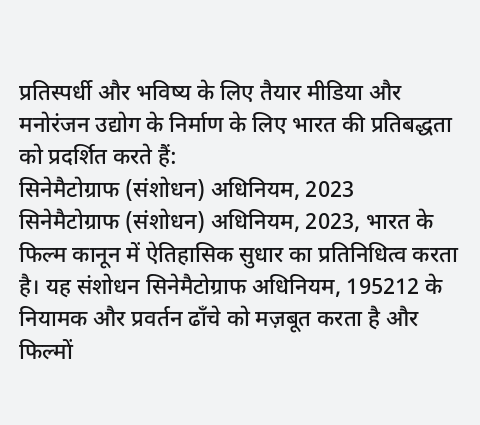प्रतिस्पर्धी और भविष्य के लिए तैयार मीडिया और मनोरंजन उद्योग के निर्माण के लिए भारत की प्रतिबद्धता को प्रदर्शित करते हैं:
सिनेमैटोग्राफ (संशोधन) अधिनियम, 2023
सिनेमैटोग्राफ (संशोधन) अधिनियम, 2023, भारत के फिल्म कानून में ऐतिहासिक सुधार का प्रतिनिधित्व करता है। यह संशोधन सिनेमैटोग्राफ अधिनियम, 195212 के नियामक और प्रवर्तन ढाँचे को मज़बूत करता है और फिल्मों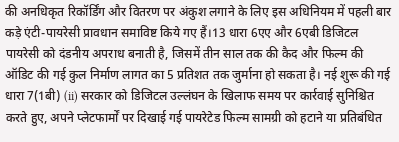की अनधिकृत रिकॉर्डिंग और वितरण पर अंकुश लगाने के लिए इस अधिनियम में पहली बार कड़े एंटी-पायरेसी प्रावधान समाविष्ट किये गए हैं।13 धारा 6एए और 6एबी डिजिटल पायरेसी को दंडनीय अपराध बनाती है, जिसमें तीन साल तक की कैद और फिल्म की ऑडिट की गई कुल निर्माण लागत का 5 प्रतिशत तक जुर्माना हो सकता है। नई शुरू की गई धारा 7(1बी) (ii) सरकार को डिजिटल उल्लंघन के खिलाफ समय पर कार्रवाई सुनिश्चित करते हुए, अपने प्लेटफार्मों पर दिखाई गई पायरेटेड फिल्म सामग्री को हटाने या प्रतिबंधित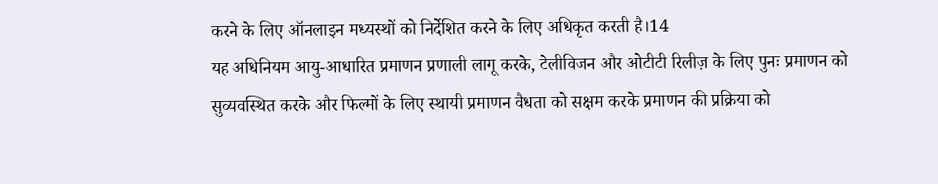करने के लिए ऑनलाइन मध्यस्थों को निर्देशित करने के लिए अधिकृत करती है।14
यह अधिनियम आयु-आधारित प्रमाणन प्रणाली लागू करके, टेलीविजन और ओटीटी रिलीज़ के लिए पुनः प्रमाणन को सुव्यवस्थित करके और फिल्मों के लिए स्थायी प्रमाणन वैधता को सक्षम करके प्रमाणन की प्रक्रिया को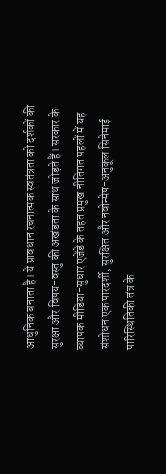आधुनिक बनाता है। ये प्रावधान रचनात्मक स्वतंत्रता को दर्शकों की सुरक्षा और विषय-वस्तु की अखंडता के साथ जोड़ते हैं। सरकार के व्यापक मीडिया-सुधार एजेंडे के तहत प्रमुख नीतिगत पहलों में यह संशोधन एक पारदर्शी, सुरक्षित और नवोन्मेष-अनुकूल सिनेमाई पारिस्थितिकी तंत्र के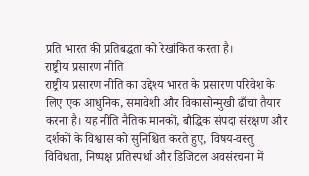प्रति भारत की प्रतिबद्धता को रेखांकित करता है।
राष्ट्रीय प्रसारण नीति
राष्ट्रीय प्रसारण नीति का उद्देश्य भारत के प्रसारण परिवेश के लिए एक आधुनिक, समावेशी और विकासोन्मुखी ढाँचा तैयार करना है। यह नीति नैतिक मानकों, बौद्धिक संपदा संरक्षण और दर्शकों के विश्वास को सुनिश्चित करते हुए, विषय-वस्तु विविधता, निष्पक्ष प्रतिस्पर्धा और डिजिटल अवसंरचना में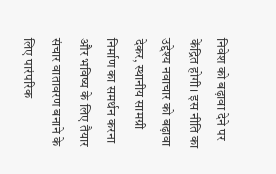निवेश को बढ़ावा देने पर केंद्रित होगी। इस नीति का उद्देश्य नवाचार को बढ़ावा देकर, स्थानीय सामग्री निर्माण का समर्थन करना और भविष्य के लिए तैयार संचार वातावरण बनाने के लिए पारंपरिक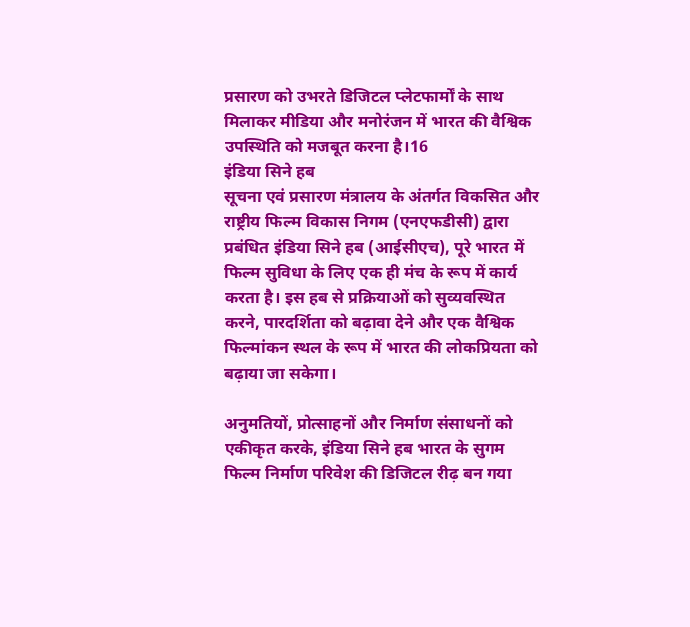प्रसारण को उभरते डिजिटल प्लेटफार्मों के साथ मिलाकर मीडिया और मनोरंजन में भारत की वैश्विक उपस्थिति को मजबूत करना है।16
इंडिया सिने हब
सूचना एवं प्रसारण मंत्रालय के अंतर्गत विकसित और राष्ट्रीय फिल्म विकास निगम (एनएफडीसी) द्वारा प्रबंधित इंडिया सिने हब (आईसीएच), पूरे भारत में फिल्म सुविधा के लिए एक ही मंच के रूप में कार्य करता है। इस हब से प्रक्रियाओं को सुव्यवस्थित करने, पारदर्शिता को बढ़ावा देने और एक वैश्विक फिल्मांकन स्थल के रूप में भारत की लोकप्रियता को बढ़ाया जा सकेगा।

अनुमतियों, प्रोत्साहनों और निर्माण संसाधनों को एकीकृत करके, इंडिया सिने हब भारत के सुगम फिल्म निर्माण परिवेश की डिजिटल रीढ़ बन गया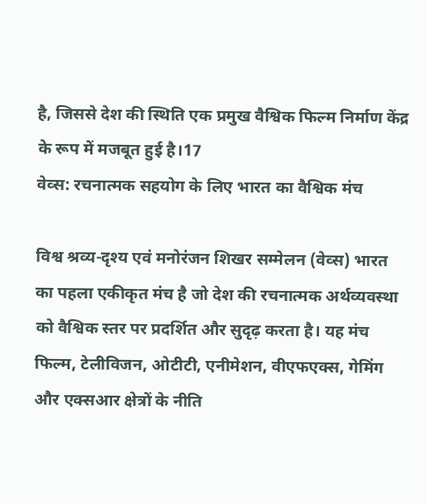है, जिससे देश की स्थिति एक प्रमुख वैश्विक फिल्म निर्माण केंद्र के रूप में मजबूत हुई है।17
वेव्स: रचनात्मक सहयोग के लिए भारत का वैश्विक मंच

विश्व श्रव्य-दृश्य एवं मनोरंजन शिखर सम्मेलन (वेव्स) भारत का पहला एकीकृत मंच है जो देश की रचनात्मक अर्थव्यवस्था को वैश्विक स्तर पर प्रदर्शित और सुदृढ़ करता है। यह मंच फिल्म, टेलीविजन, ओटीटी, एनीमेशन, वीएफएक्स, गेमिंग और एक्सआर क्षेत्रों के नीति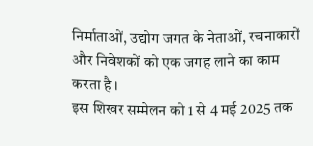निर्माताओं, उद्योग जगत के नेताओं, रचनाकारों और निवेशकों को एक जगह लाने का काम करता है।
इस शिखर सम्मेलन को 1 से 4 मई 2025 तक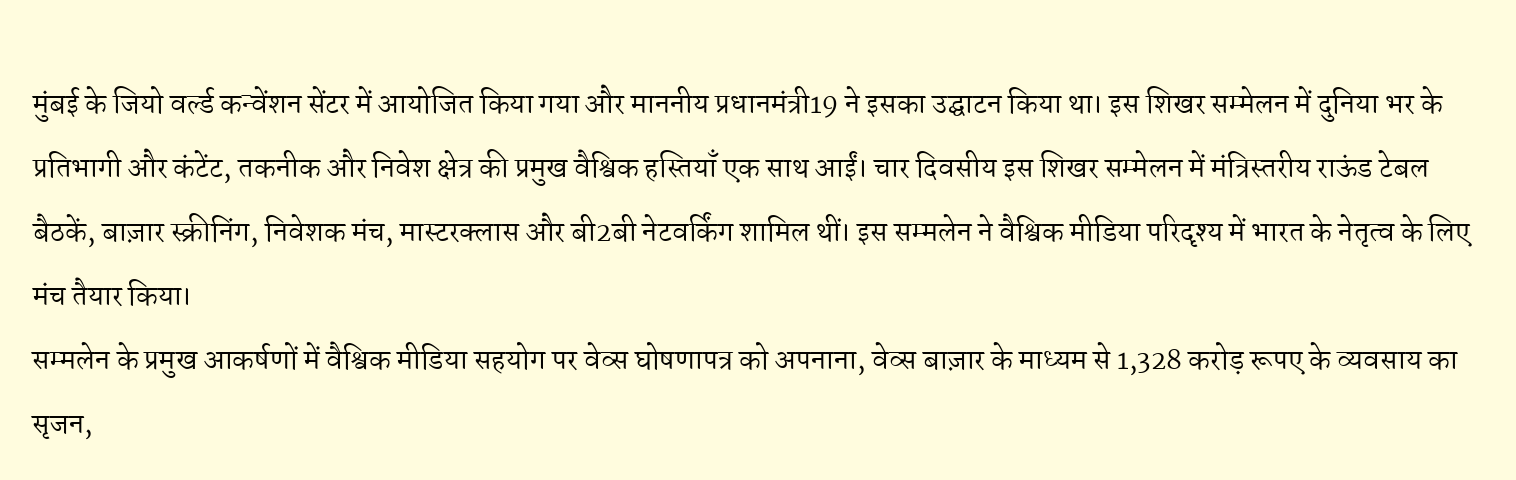मुंबई के जियो वर्ल्ड कन्वेंशन सेंटर में आयोजित किया गया और माननीय प्रधानमंत्री19 ने इसका उद्घाटन किया था। इस शिखर सम्मेलन में दुनिया भर के प्रतिभागी और कंटेंट, तकनीक और निवेश क्षेत्र की प्रमुख वैश्विक हस्तियाँ एक साथ आईं। चार दिवसीय इस शिखर सम्मेलन में मंत्रिस्तरीय राऊंड टेबल बैठकें, बाज़ार स्क्रीनिंग, निवेशक मंच, मास्टरक्लास और बी2बी नेटवर्किंग शामिल थीं। इस सम्मलेन ने वैश्विक मीडिया परिदृश्य में भारत के नेतृत्व के लिए मंच तैयार किया।
सम्मलेन के प्रमुख आकर्षणों में वैश्विक मीडिया सहयोग पर वेव्स घोषणापत्र को अपनाना, वेव्स बाज़ार के माध्यम से 1,328 करोड़ रूपए के व्यवसाय का सृजन,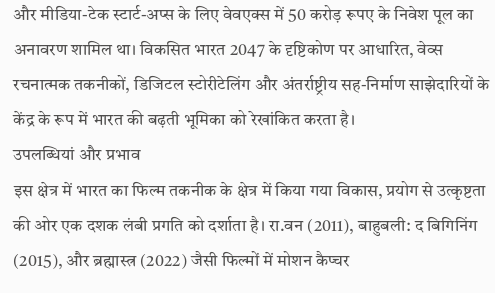और मीडिया-टेक स्टार्ट-अप्स के लिए वेवएक्स में 50 करोड़ रूपए के निवेश पूल का अनावरण शामिल था। विकसित भारत 2047 के दृष्टिकोण पर आधारित, वेव्स रचनात्मक तकनीकों, डिजिटल स्टोरीटेलिंग और अंतर्राष्ट्रीय सह-निर्माण साझेदारियों के केंद्र के रूप में भारत की बढ़ती भूमिका को रेखांकित करता है।
उपलब्धियां और प्रभाव
इस क्षेत्र में भारत का फिल्म तकनीक के क्षेत्र में किया गया विकास, प्रयोग से उत्कृष्टता की ओर एक दशक लंबी प्रगति को दर्शाता है। रा.वन (2011), बाहुबली: द बिगिनिंग (2015), और ब्रह्मास्त्र (2022) जैसी फिल्मों में मोशन कैप्चर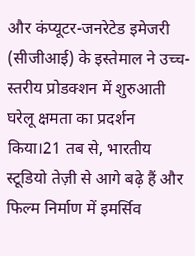और कंप्यूटर-जनरेटेड इमेजरी (सीजीआई) के इस्तेमाल ने उच्च-स्तरीय प्रोडक्शन में शुरुआती घरेलू क्षमता का प्रदर्शन किया।21 तब से, भारतीय स्टूडियो तेज़ी से आगे बढ़े हैं और फिल्म निर्माण में इमर्सिव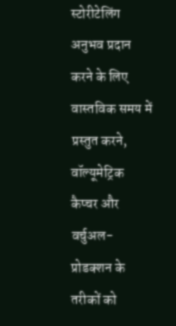स्टोरीटेलिंग अनुभव प्रदान करने के लिए वास्तविक समय में प्रस्तुत करने, वॉल्यूमेट्रिक कैप्चर और वर्चुअल-प्रोडक्शन के तरीकों को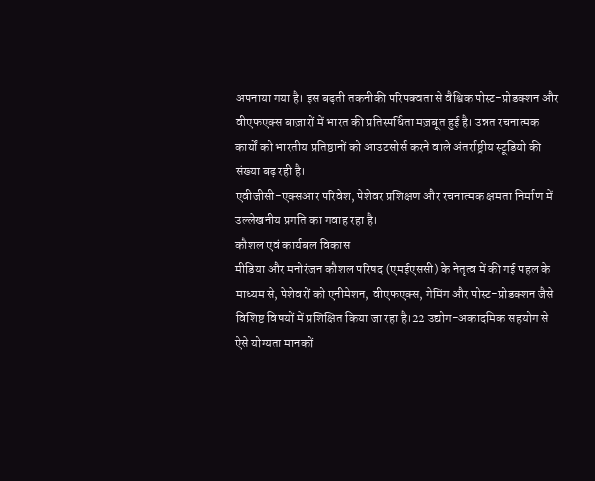अपनाया गया है। इस बढ़ती तकनीकी परिपक्वता से वैश्विक पोस्ट-प्रोडक्शन और वीएफएक्स बाज़ारों में भारत की प्रतिस्पर्धिता मज़बूत हुई है। उन्नत रचनात्मक कार्यों को भारतीय प्रतिष्ठानों को आउटसोर्स करने वाले अंतर्राष्ट्रीय स्टूडियो की संख्या बढ़ रही है।
एवीजीसी-एक्सआर परिवेश, पेशेवर प्रशिक्षण और रचनात्मक क्षमता निर्माण में उल्लेखनीय प्रगति का गवाह रहा है।
कौशल एवं कार्यबल विकास
मीडिया और मनोरंजन कौशल परिषद (एमईएससी) के नेतृत्व में की गई पहल के माध्यम से, पेशेवरों को एनीमेशन, वीएफएक्स, गेमिंग और पोस्ट-प्रोडक्शन जैसे विशिष्ट विषयों में प्रशिक्षित किया जा रहा है।22 उद्योग-अकादमिक सहयोग से ऐसे योग्यता मानकों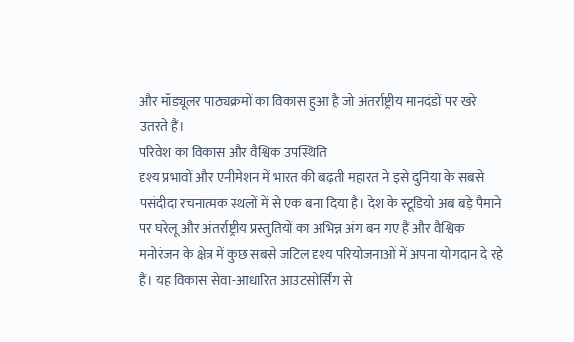और मॉड्यूलर पाठ्यक्रमों का विकास हुआ है जो अंतर्राष्ट्रीय मानदंडों पर खरे उतरते हैं।
परिवेश का विकास और वैश्विक उपस्थिति
दृश्य प्रभावों और एनीमेशन में भारत की बढ़ती महारत ने इसे दुनिया के सबसे पसंदीदा रचनात्मक स्थलों में से एक बना दिया है। देश के स्टूडियो अब बड़े पैमाने पर घरेलू और अंतर्राष्ट्रीय प्रस्तुतियों का अभिन्न अंग बन गए हैं और वैश्विक मनोरंजन के क्षेत्र में कुछ सबसे जटिल दृश्य परियोजनाओं में अपना योगदान दे रहे हैं। यह विकास सेवा-आधारित आउटसोर्सिंग से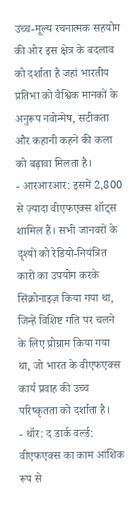उच्च-मूल्य रचनात्मक सहयोग की ओर इस क्षेत्र के बदलाव को दर्शाता है जहां भारतीय प्रतिभा को वैश्विक मानकों के अनुरूप नवोन्मेष, सटीकता और कहानी कहने की कला को बढ़ावा मिलता है।
- आरआरआर: इसमें 2,800 से ज़्यादा वीएफएक्स शॉट्स शामिल हैं। सभी जानवरों के दृश्यों को रेडियो-नियंत्रित कारों का उपयोग करके सिंक्रोनाइज़ किया गया था, जिन्हें विशिष्ट गति पर चलने के लिए प्रोग्राम किया गया था, जो भारत के वीएफएक्स कार्य प्रवाह की उच्च परिष्कृतता को दर्शाता है।
- थॉर: द डार्क वर्ल्ड: वीएफएक्स का काम आंशिक रूप से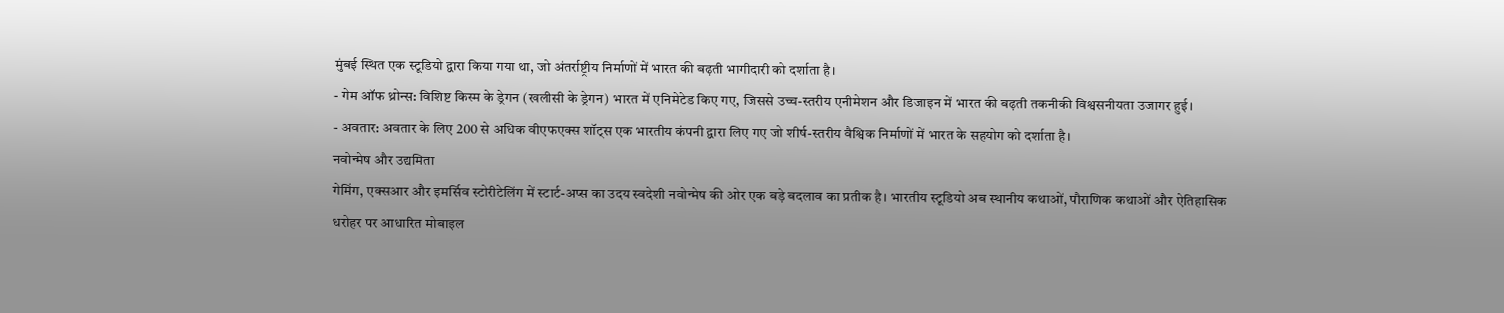मुंबई स्थित एक स्टूडियो द्वारा किया गया था, जो अंतर्राष्ट्रीय निर्माणों में भारत की बढ़ती भागीदारी को दर्शाता है।
- गेम ऑफ थ्रोन्स: विशिष्ट किस्म के ड्रेगन (खलीसी के ड्रेगन) भारत में एनिमेटेड किए गए, जिससे उच्च-स्तरीय एनीमेशन और डिजाइन में भारत की बढ़ती तकनीकी विश्वसनीयता उजागर हुई।
- अवतार: अवतार के लिए 200 से अधिक वीएफएक्स शॉट्स एक भारतीय कंपनी द्वारा लिए गए जो शीर्ष-स्तरीय वैश्विक निर्माणों में भारत के सहयोग को दर्शाता है।
नवोन्मेष और उद्यमिता
गेमिंग, एक्सआर और इमर्सिव स्टोरीटेलिंग में स्टार्ट-अप्स का उदय स्वदेशी नवोन्मेष की ओर एक बड़े बदलाव का प्रतीक है। भारतीय स्टूडियो अब स्थानीय कथाओं, पौराणिक कथाओं और ऐतिहासिक धरोहर पर आधारित मोबाइल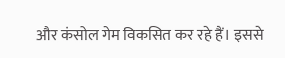और कंसोल गेम विकसित कर रहे हैं। इससे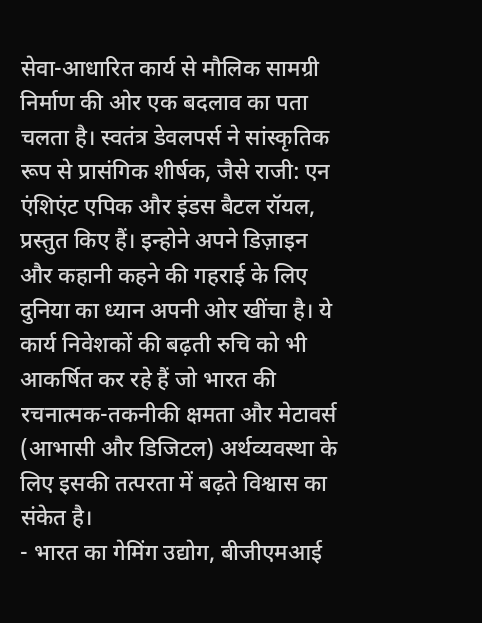सेवा-आधारित कार्य से मौलिक सामग्री निर्माण की ओर एक बदलाव का पता चलता है। स्वतंत्र डेवलपर्स ने सांस्कृतिक रूप से प्रासंगिक शीर्षक, जैसे राजी: एन एंशिएंट एपिक और इंडस बैटल रॉयल, प्रस्तुत किए हैं। इन्होने अपने डिज़ाइन और कहानी कहने की गहराई के लिए दुनिया का ध्यान अपनी ओर खींचा है। ये कार्य निवेशकों की बढ़ती रुचि को भी आकर्षित कर रहे हैं जो भारत की रचनात्मक-तकनीकी क्षमता और मेटावर्स (आभासी और डिजिटल) अर्थव्यवस्था के लिए इसकी तत्परता में बढ़ते विश्वास का संकेत है।
- भारत का गेमिंग उद्योग, बीजीएमआई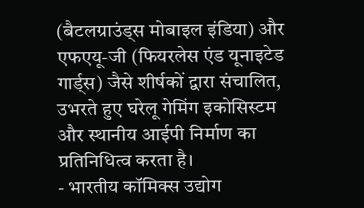(बैटलग्राउंड्स मोबाइल इंडिया) और एफएयू-जी (फियरलेस एंड यूनाइटेड गार्ड्स) जैसे शीर्षकों द्वारा संचालित, उभरते हुए घरेलू गेमिंग इकोसिस्टम और स्थानीय आईपी निर्माण का प्रतिनिधित्व करता है।
- भारतीय कॉमिक्स उद्योग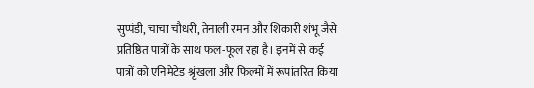सुप्पंडी, चाचा चौधरी, तेनाली रमन और शिकारी शंभू जैसे प्रतिष्ठित पात्रों के साथ फल-फूल रहा है। इनमें से कई पात्रों को एनिमेटेड श्रृंखला और फिल्मों में रूपांतरित किया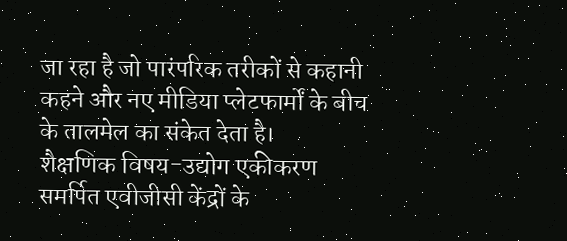जा रहा है जो पारंपरिक तरीकों से कहानी कहने और नए मीडिया प्लेटफार्मों के बीच के तालमेल का संकेत देता है।
शैक्षणिक विषय-उद्योग एकीकरण
समर्पित एवीजीसी केंद्रों के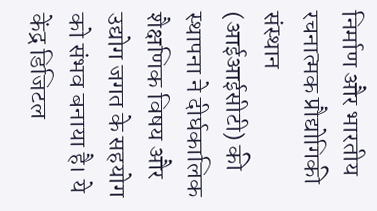निर्माण और भारतीय रचनात्मक प्रौद्योगिकी संस्थान (आईआईसीटी) की स्थापना ने दीर्घकालिक शैक्षणिक विषय और उद्योग जगत के सहयोग को संभव बनाया है। ये केंद्र डिजिटल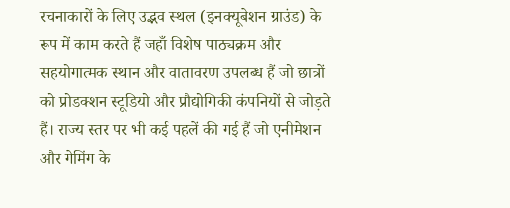रचनाकारों के लिए उद्भव स्थल (इनक्यूबेशन ग्राउंड) के रूप में काम करते हैं जहाँ विशेष पाठ्यक्रम और सहयोगात्मक स्थान और वातावरण उपलब्ध हैं जो छात्रों को प्रोडक्शन स्टूडियो और प्रौद्योगिकी कंपनियों से जोड़ते हैं। राज्य स्तर पर भी कई पहलें की गई हैं जो एनीमेशन और गेमिंग के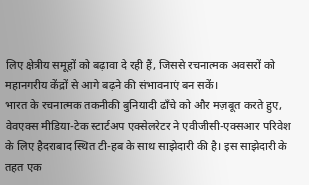लिए क्षेत्रीय समूहों को बढ़ावा दे रही हैं, जिससे रचनात्मक अवसरों को महानगरीय केंद्रों से आगे बढ़ने की संभावनाएं बन सकें।
भारत के रचनात्मक तकनीकी बुनियादी ढाँचे को और मज़बूत करते हुए, वेवएक्स मीडिया-टेक स्टार्टअप एक्सेलरेटर ने एवीजीसी-एक्सआर परिवेश के लिए हैदराबाद स्थित टी-हब के साथ साझेदारी की है। इस साझेदारी के तहत एक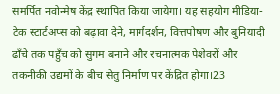समर्पित नवोन्मेष केंद्र स्थापित किया जायेगा। यह सहयोग मीडिया-टेक स्टार्टअप्स को बढ़ावा देने, मार्गदर्शन, वित्तपोषण और बुनियादी ढाँचे तक पहुँच को सुगम बनाने और रचनात्मक पेशेवरों और तकनीकी उद्यमों के बीच सेतु निर्माण पर केंद्रित होगा।23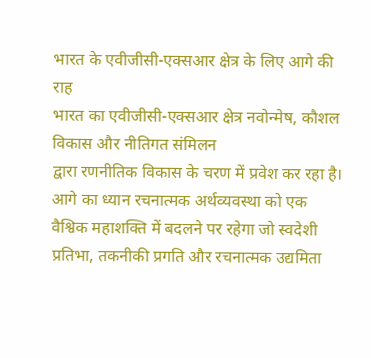भारत के एवीजीसी-एक्सआर क्षेत्र के लिए आगे की राह
भारत का एवीजीसी-एक्सआर क्षेत्र नवोन्मेष, कौशल विकास और नीतिगत संमिलन
द्वारा रणनीतिक विकास के चरण में प्रवेश कर रहा है। आगे का ध्यान रचनात्मक अर्थव्यवस्था को एक वैश्विक महाशक्ति में बदलने पर रहेगा जो स्वदेशी प्रतिभा, तकनीकी प्रगति और रचनात्मक उद्यमिता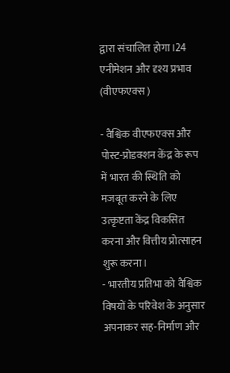द्वारा संचालित होगा।24
एनीमेशन और दृश्य प्रभाव (वीएफएक्स)

- वैश्विक वीएफएक्स और पोस्ट-प्रोडक्शन केंद्र के रूप में भारत की स्थिति को मजबूत करने के लिए उत्कृष्टता केंद्र विकसित करना और वित्तीय प्रोत्साहन शुरू करना।
- भारतीय प्रतिभा को वैश्विक विषयों के परिवेश के अनुसार अपनाकर सह-निर्माण और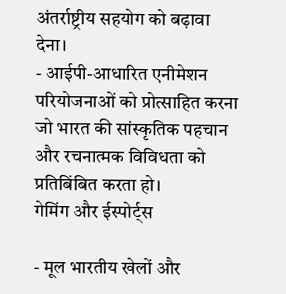अंतर्राष्ट्रीय सहयोग को बढ़ावा देना।
- आईपी-आधारित एनीमेशन परियोजनाओं को प्रोत्साहित करना जो भारत की सांस्कृतिक पहचान और रचनात्मक विविधता को प्रतिबिंबित करता हो।
गेमिंग और ईस्पोर्ट्स

- मूल भारतीय खेलों और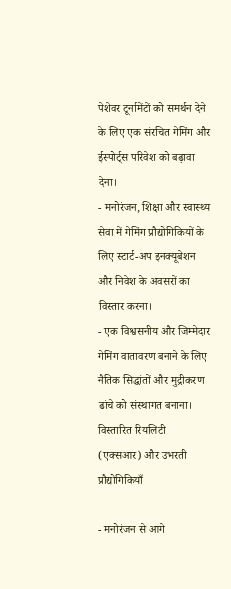पेशेवर टूर्नामेंटों को समर्थन देने के लिए एक संरचित गेमिंग और ईस्पोर्ट्स परिवेश को बढ़ावा देना।
- मनोरंजन, शिक्षा और स्वास्थ्य सेवा में गेमिंग प्रौद्योगिकियों के लिए स्टार्ट-अप इनक्यूबेशन और निवेश के अवसरों का विस्तार करना।
- एक विश्वसनीय और जिम्मेदार गेमिंग वातावरण बनाने के लिए नैतिक सिद्धांतों और मुद्रीकरण ढांचे को संस्थागत बनाना।
विस्तारित रियलिटी (एक्सआर) और उभरती प्रौद्योगिकियाँ

- मनोरंजन से आगे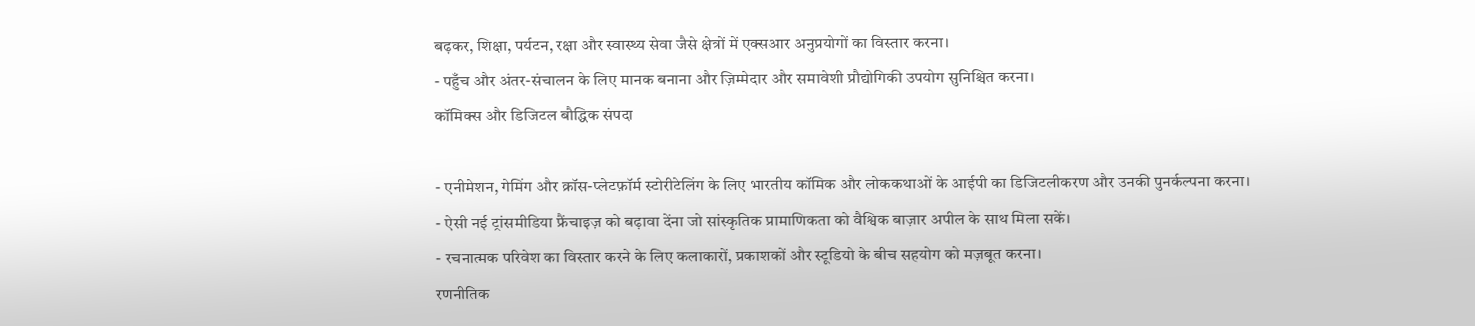बढ़कर, शिक्षा, पर्यटन, रक्षा और स्वास्थ्य सेवा जैसे क्षेत्रों में एक्सआर अनुप्रयोगों का विस्तार करना।
- पहुँच और अंतर-संचालन के लिए मानक बनाना और ज़िम्मेदार और समावेशी प्रौद्योगिकी उपयोग सुनिश्चित करना।
कॉमिक्स और डिजिटल बौद्धिक संपदा

- एनीमेशन, गेमिंग और क्रॉस-प्लेटफ़ॉर्म स्टोरीटेलिंग के लिए भारतीय कॉमिक और लोककथाओं के आईपी का डिजिटलीकरण और उनकी पुनर्कल्पना करना।
- ऐसी नई ट्रांसमीडिया फ्रैंचाइज़ को बढ़ावा देंना जो सांस्कृतिक प्रामाणिकता को वैश्विक बाज़ार अपील के साथ मिला सकें।
- रचनात्मक परिवेश का विस्तार करने के लिए कलाकारों, प्रकाशकों और स्टूडियो के बीच सहयोग को मज़बूत करना।
रणनीतिक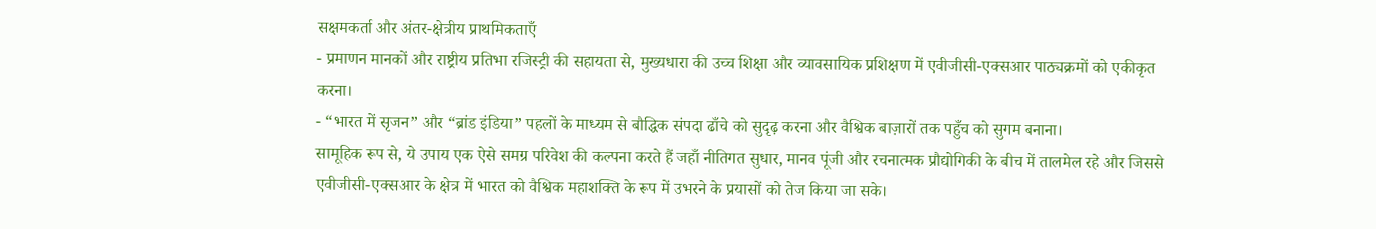सक्षमकर्ता और अंतर-क्षेत्रीय प्राथमिकताएँ
- प्रमाणन मानकों और राष्ट्रीय प्रतिभा रजिस्ट्री की सहायता से, मुख्यधारा की उच्च शिक्षा और व्यावसायिक प्रशिक्षण में एवीजीसी-एक्सआर पाठ्यक्रमों को एकीकृत करना।
- “भारत में सृजन” और “ब्रांड इंडिया” पहलों के माध्यम से बौद्धिक संपदा ढाँचे को सुदृढ़ करना और वैश्विक बाज़ारों तक पहुँच को सुगम बनाना।
सामूहिक रूप से, ये उपाय एक ऐसे समग्र परिवेश की कल्पना करते हैं जहाँ नीतिगत सुधार, मानव पूंजी और रचनात्मक प्रौद्योगिकी के बीच में तालमेल रहे और जिससे एवीजीसी-एक्सआर के क्षेत्र में भारत को वैश्विक महाशक्ति के रूप में उभरने के प्रयासों को तेज किया जा सके।